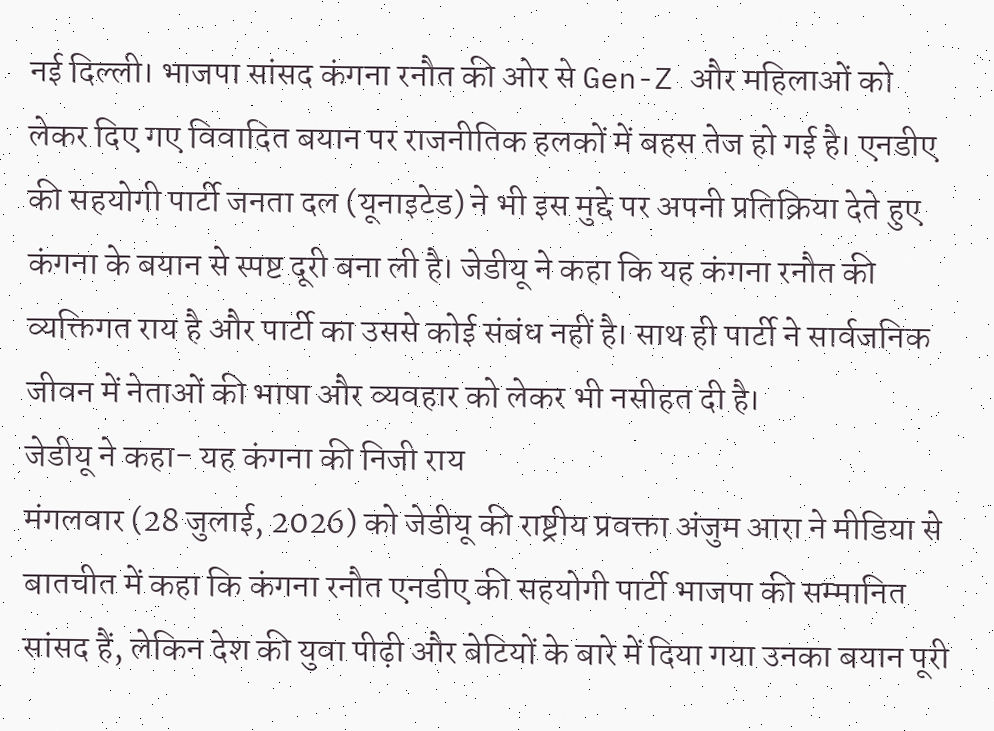नई दिल्ली। भाजपा सांसद कंगना रनौत की ओर से Gen-Z और महिलाओं को लेकर दिए गए विवादित बयान पर राजनीतिक हलकों में बहस तेज हो गई है। एनडीए की सहयोगी पार्टी जनता दल (यूनाइटेड) ने भी इस मुद्दे पर अपनी प्रतिक्रिया देते हुए कंगना के बयान से स्पष्ट दूरी बना ली है। जेडीयू ने कहा कि यह कंगना रनौत की व्यक्तिगत राय है और पार्टी का उससे कोई संबंध नहीं है। साथ ही पार्टी ने सार्वजनिक जीवन में नेताओं की भाषा और व्यवहार को लेकर भी नसीहत दी है।
जेडीयू ने कहा- यह कंगना की निजी राय
मंगलवार (28 जुलाई, 2026) को जेडीयू की राष्ट्रीय प्रवक्ता अंजुम आरा ने मीडिया से बातचीत में कहा कि कंगना रनौत एनडीए की सहयोगी पार्टी भाजपा की सम्मानित सांसद हैं, लेकिन देश की युवा पीढ़ी और बेटियों के बारे में दिया गया उनका बयान पूरी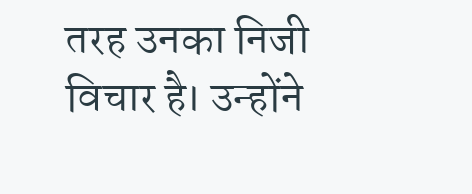तरह उनका निजी विचार है। उन्होंने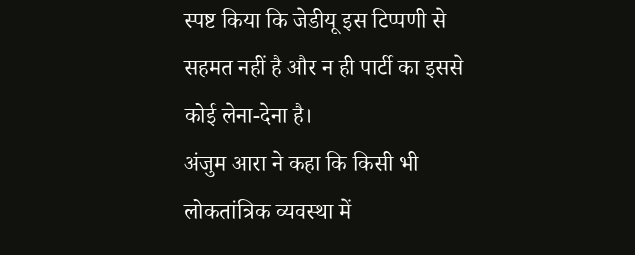स्पष्ट किया कि जेडीयू इस टिप्पणी से सहमत नहीं है और न ही पार्टी का इससे कोई लेना-देना है।
अंजुम आरा ने कहा कि किसी भी लोकतांत्रिक व्यवस्था में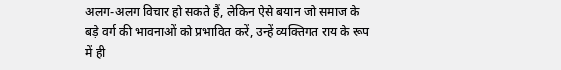अलग-अलग विचार हो सकते हैं, लेकिन ऐसे बयान जो समाज के बड़े वर्ग की भावनाओं को प्रभावित करें, उन्हें व्यक्तिगत राय के रूप में ही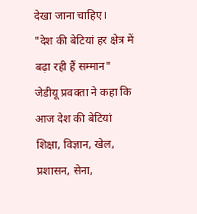देखा जाना चाहिए।
"देश की बेटियां हर क्षेत्र में बढ़ा रही हैं सम्मान"
जेडीयू प्रवक्ता ने कहा कि आज देश की बेटियां शिक्षा, विज्ञान, खेल, प्रशासन, सेना,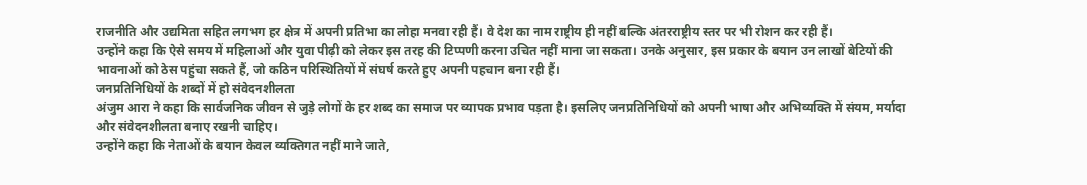राजनीति और उद्यमिता सहित लगभग हर क्षेत्र में अपनी प्रतिभा का लोहा मनवा रही हैं। वे देश का नाम राष्ट्रीय ही नहीं बल्कि अंतरराष्ट्रीय स्तर पर भी रोशन कर रही हैं।
उन्होंने कहा कि ऐसे समय में महिलाओं और युवा पीढ़ी को लेकर इस तरह की टिप्पणी करना उचित नहीं माना जा सकता। उनके अनुसार, इस प्रकार के बयान उन लाखों बेटियों की भावनाओं को ठेस पहुंचा सकते हैं, जो कठिन परिस्थितियों में संघर्ष करते हुए अपनी पहचान बना रही हैं।
जनप्रतिनिधियों के शब्दों में हो संवेदनशीलता
अंजुम आरा ने कहा कि सार्वजनिक जीवन से जुड़े लोगों के हर शब्द का समाज पर व्यापक प्रभाव पड़ता है। इसलिए जनप्रतिनिधियों को अपनी भाषा और अभिव्यक्ति में संयम, मर्यादा और संवेदनशीलता बनाए रखनी चाहिए।
उन्होंने कहा कि नेताओं के बयान केवल व्यक्तिगत नहीं माने जाते,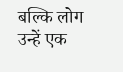बल्कि लोग उन्हें एक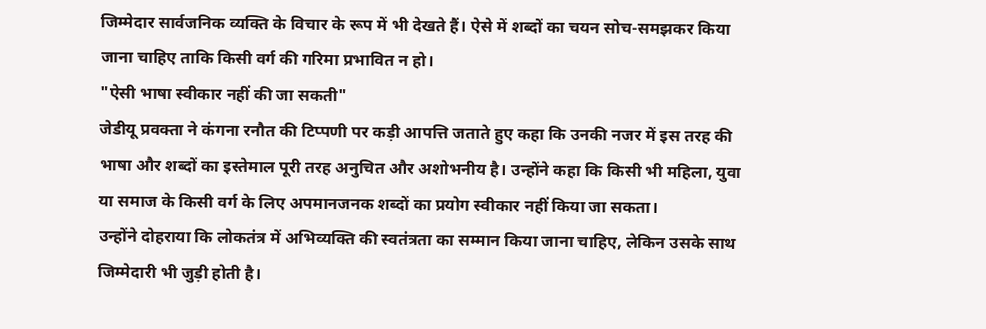जिम्मेदार सार्वजनिक व्यक्ति के विचार के रूप में भी देखते हैं। ऐसे में शब्दों का चयन सोच-समझकर किया जाना चाहिए ताकि किसी वर्ग की गरिमा प्रभावित न हो।
"ऐसी भाषा स्वीकार नहीं की जा सकती"
जेडीयू प्रवक्ता ने कंगना रनौत की टिप्पणी पर कड़ी आपत्ति जताते हुए कहा कि उनकी नजर में इस तरह की भाषा और शब्दों का इस्तेमाल पूरी तरह अनुचित और अशोभनीय है। उन्होंने कहा कि किसी भी महिला, युवा या समाज के किसी वर्ग के लिए अपमानजनक शब्दों का प्रयोग स्वीकार नहीं किया जा सकता।
उन्होंने दोहराया कि लोकतंत्र में अभिव्यक्ति की स्वतंत्रता का सम्मान किया जाना चाहिए, लेकिन उसके साथ जिम्मेदारी भी जुड़ी होती है।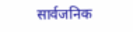सार्वजनिक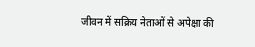जीवन में सक्रिय नेताओं से अपेक्षा की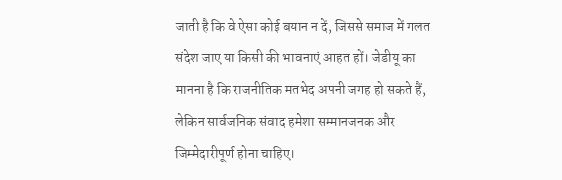जाती है कि वे ऐसा कोई बयान न दें, जिससे समाज में गलत संदेश जाए या किसी की भावनाएं आहत हों। जेडीयू का मानना है कि राजनीतिक मतभेद अपनी जगह हो सकते हैं, लेकिन सार्वजनिक संवाद हमेशा सम्मानजनक और जिम्मेदारीपूर्ण होना चाहिए।